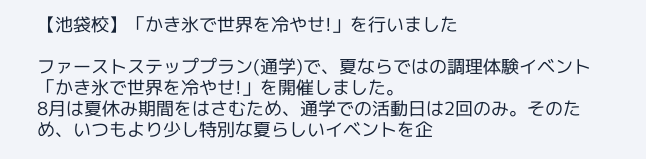【池袋校】「かき氷で世界を冷やせ!」を行いました

ファーストステッププラン(通学)で、夏ならではの調理体験イベント「かき氷で世界を冷やせ!」を開催しました。
8月は夏休み期間をはさむため、通学での活動日は2回のみ。そのため、いつもより少し特別な夏らしいイベントを企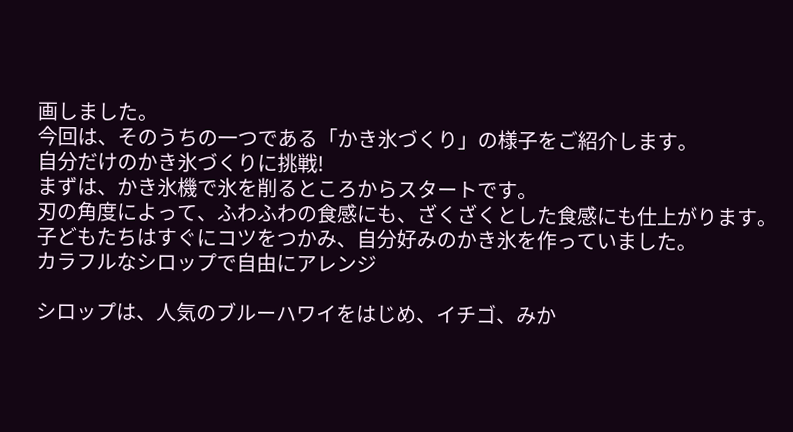画しました。
今回は、そのうちの一つである「かき氷づくり」の様子をご紹介します。
自分だけのかき氷づくりに挑戦!
まずは、かき氷機で氷を削るところからスタートです。
刃の角度によって、ふわふわの食感にも、ざくざくとした食感にも仕上がります。
子どもたちはすぐにコツをつかみ、自分好みのかき氷を作っていました。
カラフルなシロップで自由にアレンジ

シロップは、人気のブルーハワイをはじめ、イチゴ、みか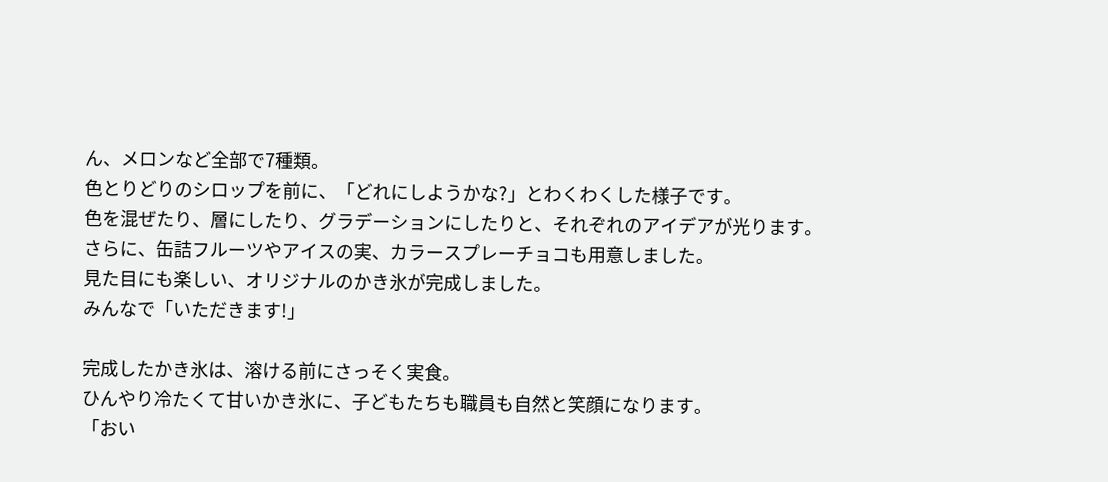ん、メロンなど全部で7種類。
色とりどりのシロップを前に、「どれにしようかな?」とわくわくした様子です。
色を混ぜたり、層にしたり、グラデーションにしたりと、それぞれのアイデアが光ります。
さらに、缶詰フルーツやアイスの実、カラースプレーチョコも用意しました。
見た目にも楽しい、オリジナルのかき氷が完成しました。
みんなで「いただきます!」

完成したかき氷は、溶ける前にさっそく実食。
ひんやり冷たくて甘いかき氷に、子どもたちも職員も自然と笑顔になります。
「おい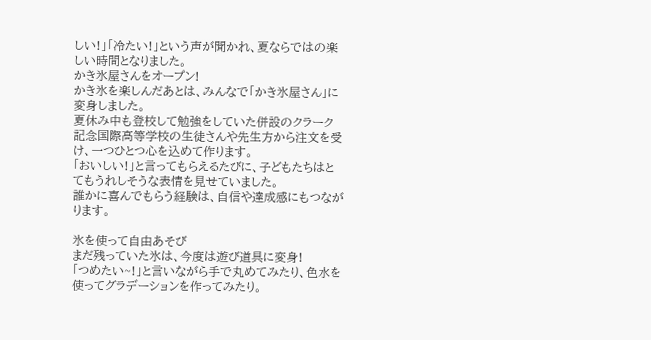しい!」「冷たい!」という声が聞かれ、夏ならではの楽しい時間となりました。
かき氷屋さんをオープン!
かき氷を楽しんだあとは、みんなで「かき氷屋さん」に変身しました。
夏休み中も登校して勉強をしていた併設のクラーク記念国際高等学校の生徒さんや先生方から注文を受け、一つひとつ心を込めて作ります。
「おいしい!」と言ってもらえるたびに、子どもたちはとてもうれしそうな表情を見せていました。
誰かに喜んでもらう経験は、自信や達成感にもつながります。

氷を使って自由あそび
まだ残っていた氷は、今度は遊び道具に変身!
「つめたい~!」と言いながら手で丸めてみたり、色水を使ってグラデーションを作ってみたり。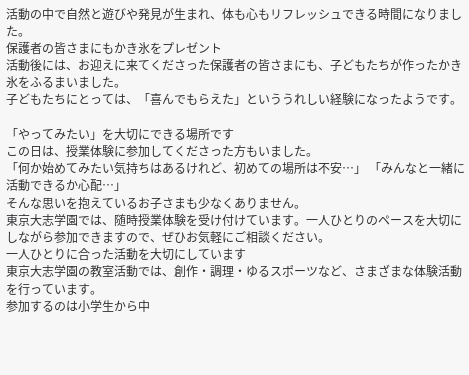活動の中で自然と遊びや発見が生まれ、体も心もリフレッシュできる時間になりました。
保護者の皆さまにもかき氷をプレゼント
活動後には、お迎えに来てくださった保護者の皆さまにも、子どもたちが作ったかき氷をふるまいました。
子どもたちにとっては、「喜んでもらえた」といううれしい経験になったようです。

「やってみたい」を大切にできる場所です
この日は、授業体験に参加してくださった方もいました。
「何か始めてみたい気持ちはあるけれど、初めての場所は不安…」 「みんなと一緒に活動できるか心配…」
そんな思いを抱えているお子さまも少なくありません。
東京大志学園では、随時授業体験を受け付けています。一人ひとりのペースを大切にしながら参加できますので、ぜひお気軽にご相談ください。
一人ひとりに合った活動を大切にしています
東京大志学園の教室活動では、創作・調理・ゆるスポーツなど、さまざまな体験活動を行っています。
参加するのは小学生から中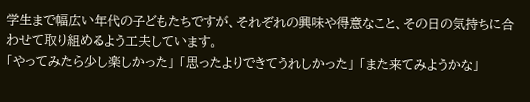学生まで幅広い年代の子どもたちですが、それぞれの興味や得意なこと、その日の気持ちに合わせて取り組めるよう工夫しています。
「やってみたら少し楽しかった」 「思ったよりできてうれしかった」 「また来てみようかな」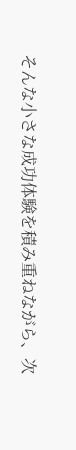そんな小さな成功体験を積み重ねながら、次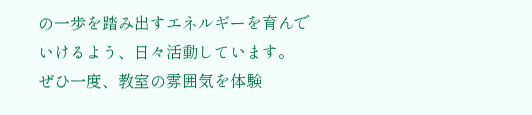の一歩を踏み出すエネルギーを育んでいけるよう、日々活動しています。
ぜひ一度、教室の雰囲気を体験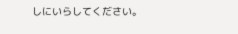しにいらしてください。